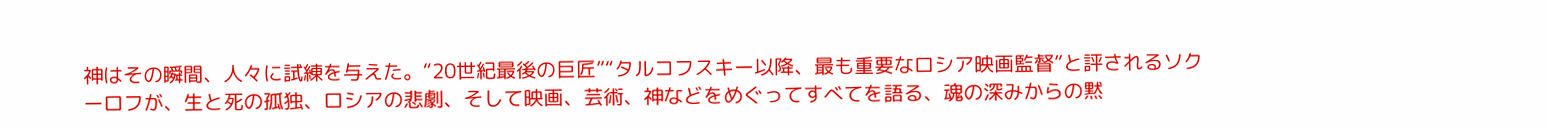神はその瞬間、人々に試練を与えた。“20世紀最後の巨匠”“タルコフスキー以降、最も重要なロシア映画監督”と評されるソクーロフが、生と死の孤独、ロシアの悲劇、そして映画、芸術、神などをめぐってすべてを語る、魂の深みからの黙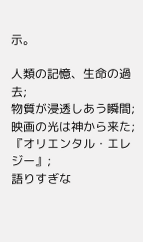示。

人類の記憶、生命の過去;
物質が浸透しあう瞬間;
映画の光は神から来た;
『オリエンタル・エレジー』;
語りすぎな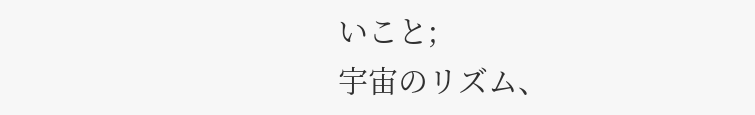いこと;
宇宙のリズム、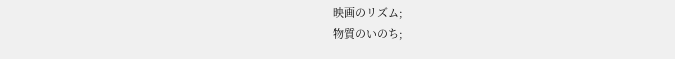映画のリズム;
物質のいのち;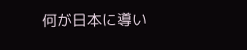何が日本に導い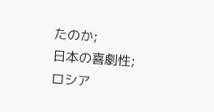たのか;
日本の喜劇性;
ロシア